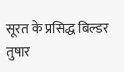सूरत के प्रसिद्ध बिल्डर तुषार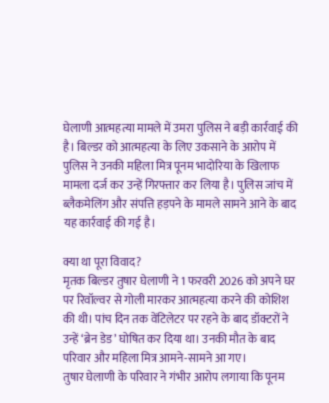घेलाणी आत्महत्या मामले में उमरा पुलिस ने बड़ी कार्रवाई की है। बिल्डर को आत्महत्या के लिए उकसाने के आरोप में पुलिस ने उनकी महिला मित्र पूनम भादोरिया के खिलाफ मामला दर्ज कर उन्हें गिरफ्तार कर लिया है। पुलिस जांच में ब्लैकमेलिंग और संपत्ति हड़पने के मामले सामने आने के बाद यह कार्रवाई की गई है।

क्या था पूरा विवाद?
मृतक बिल्डर तुषार घेलाणी ने 1 फरवरी 2026 को अपने घर पर रिवॉल्वर से गोली मारकर आत्महत्या करने की कोशिश की थी। पांच दिन तक वेंटिलेटर पर रहने के बाद डॉक्टरों ने उन्हें ‘ब्रेन डेड’ घोषित कर दिया था। उनकी मौत के बाद परिवार और महिला मित्र आमने-सामने आ गए।
तुषार घेलाणी के परिवार ने गंभीर आरोप लगाया कि पूनम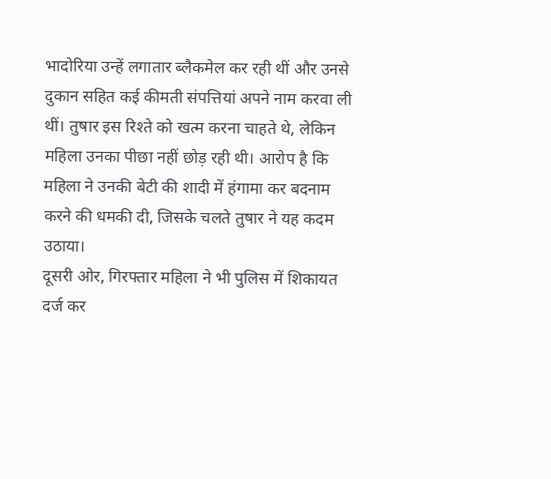भादोरिया उन्हें लगातार ब्लैकमेल कर रही थीं और उनसे दुकान सहित कई कीमती संपत्तियां अपने नाम करवा ली थीं। तुषार इस रिश्ते को खत्म करना चाहते थे, लेकिन महिला उनका पीछा नहीं छोड़ रही थी। आरोप है कि महिला ने उनकी बेटी की शादी में हंगामा कर बदनाम करने की धमकी दी, जिसके चलते तुषार ने यह कदम उठाया।
दूसरी ओर, गिरफ्तार महिला ने भी पुलिस में शिकायत दर्ज कर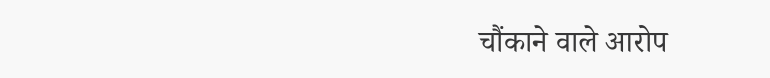चौंकाने वाले आरोप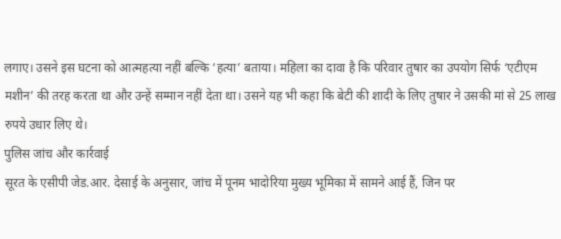लगाए। उसने इस घटना को आत्महत्या नहीं बल्कि ‘हत्या’ बताया। महिला का दावा है कि परिवार तुषार का उपयोग सिर्फ ‘एटीएम मशीन’ की तरह करता था और उन्हें सम्मान नहीं देता था। उसने यह भी कहा कि बेटी की शादी के लिए तुषार ने उसकी मां से 25 लाख रुपये उधार लिए थे।
पुलिस जांच और कार्रवाई
सूरत के एसीपी जेड.आर. देसाई के अनुसार, जांच में पूनम भादोरिया मुख्य भूमिका में सामने आई हैं, जिन पर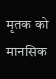मृतक को मानसिक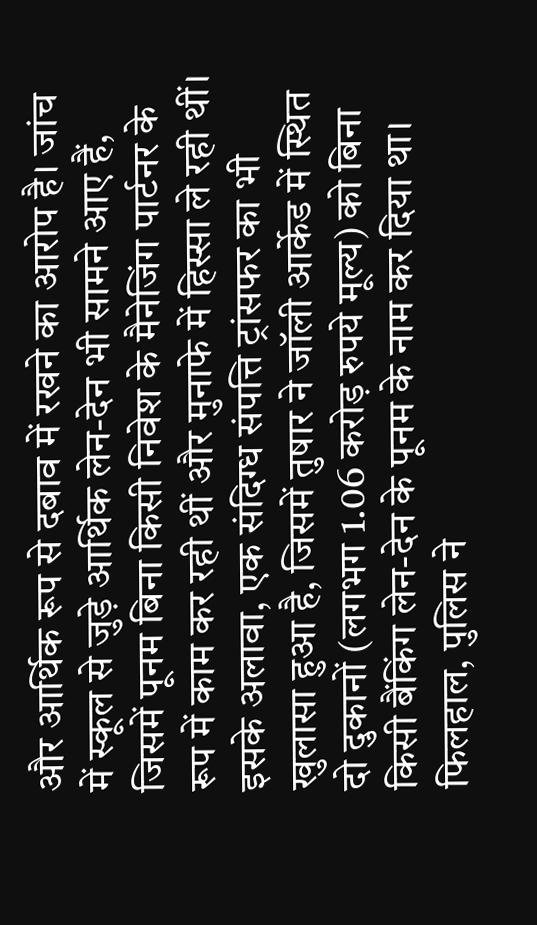और आर्थिक रूप से दबाव में रखने का आरोप है। जांच में स्कूल से जुड़े आर्थिक लेन-देन भी सामने आए हैं, जिसमें पूनम बिना किसी निवेश के मैनेजिंग पार्टनर के रूप में काम कर रही थीं और मुनाफे में हिस्सा ले रही थीं।
इसके अलावा, एक संदिग्ध संपत्ति ट्रांसफर का भी खुलासा हुआ है, जिसमें तुषार ने जॉली आर्केड में स्थित दो दुकानों (लगभग 1.06 करोड़ रुपये मूल्य) को बिना किसी बैंकिंग लेन-देन के पूनम के नाम कर दिया था।
फिलहाल, पुलिस ने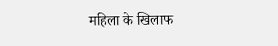महिला के खिलाफ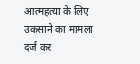आत्महत्या के लिए उकसाने का मामला दर्ज कर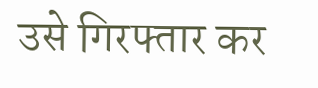उसे गिरफ्तार कर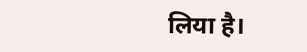लिया है।